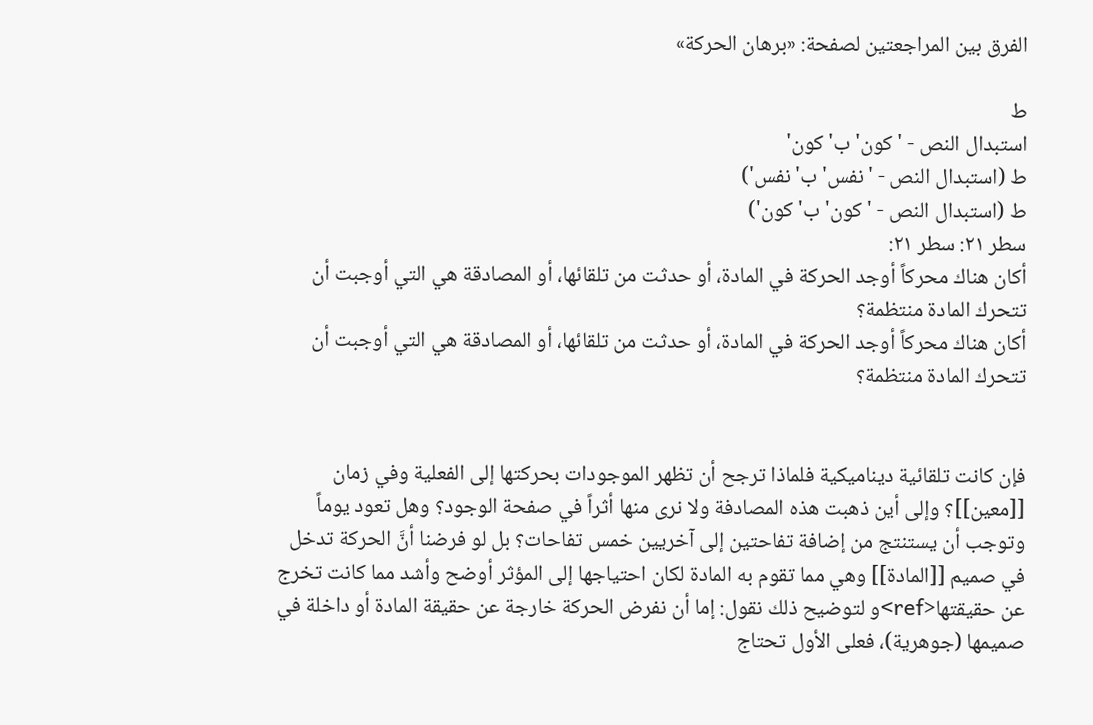الفرق بين المراجعتين لصفحة: «برهان الحركة»

ط
استبدال النص - 'كون' ب'كون'
ط (استبدال النص - 'نفس' ب'نفس')
ط (استبدال النص - 'كون' ب'كون')
سطر ٢١: سطر ٢١:
أكان هناك محركاً أوجد الحركة في المادة، أو حدثت من تلقائها، أو المصادقة هي التي أوجبت أن تتحرك المادة منتظمة؟
أكان هناك محركاً أوجد الحركة في المادة، أو حدثت من تلقائها، أو المصادقة هي التي أوجبت أن تتحرك المادة منتظمة؟


فإن كانت تلقائية ديناميكية فلماذا ترجح أن تظهر الموجودات بحركتها إلى الفعلية وفي زمان [[معين]]؟ وإلى أين ذهبت هذه المصادفة ولا نرى منها أثراً في صفحة الوجود؟ وهل تعود يوماً وتوجب أن يستنتج من إضافة تفاحتين إلى آخريين خمس تفاحات؟ بل لو فرضنا أنَّ الحركة تدخل في صميم [[المادة]] وهي مما تقوم به المادة لكان احتياجها إلى المؤثر أوضح وأشد مما كانت تخرج عن حقيقتها<ref>و لتوضيح ذلك نقول: إما أن نفرض الحركة خارجة عن حقيقة المادة أو داخلة في صميمها (جوهرية)، فعلى الأول تحتاج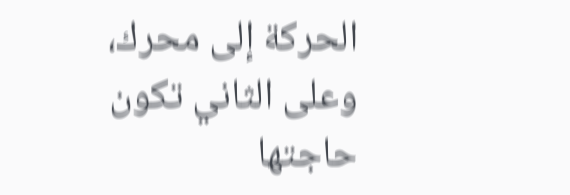الحركة إلى محرك، وعلى الثاني تكون حاجتها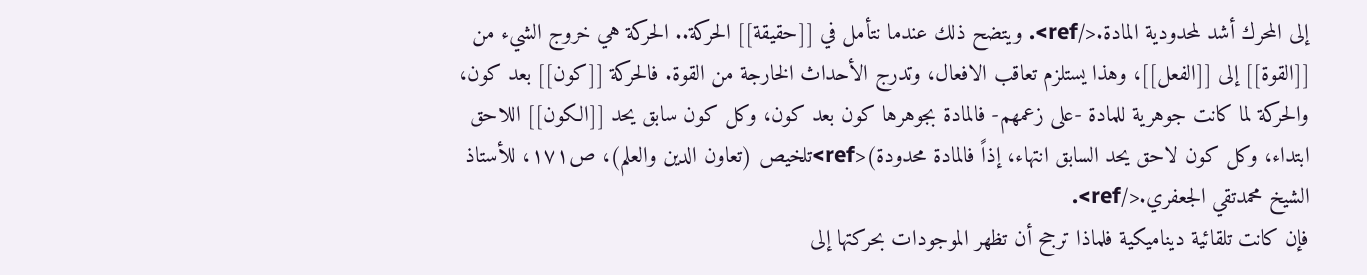إلى المحرك أشد لمحدودية المادة.</ref>. ويتضح ذلك عندما نتأمل في [[حقيقة]] الحركة.. الحركة هي خروج الشيء من [[القوة]] إلى [[الفعل]]، وهذا يستلزم تعاقب الافعال، وتدرج الأحداث الخارجة من القوة. فالحركة [[كون]] بعد كون، والحركة لما كانت جوهرية للمادة -على زعمهم- فالمادة بجوهرها كون بعد كون، وكل كون سابق يحد [[الكون]] اللاحق ابتداء، وكل كون لاحق يحد السابق انتهاء، إذاً فالمادة محدودة)<ref>تلخيص (تعاون الدين والعلم)، ص۱۷۱، للأستاذ الشيخ محمدتقي الجعفري.</ref>.
فإن كانت تلقائية ديناميكية فلماذا ترجح أن تظهر الموجودات بحركتها إلى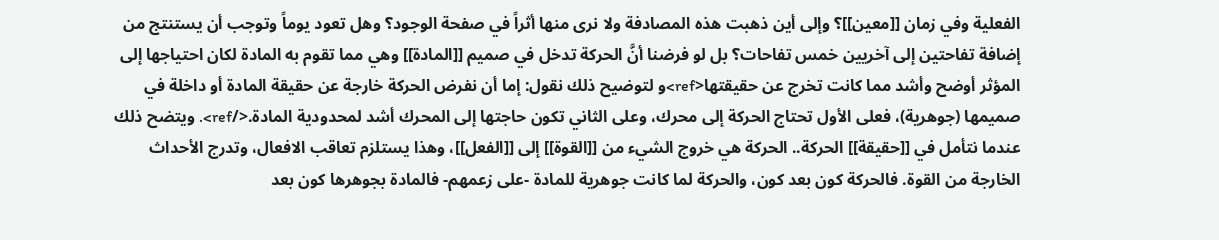الفعلية وفي زمان [[معين]]؟ وإلى أين ذهبت هذه المصادفة ولا نرى منها أثراً في صفحة الوجود؟ وهل تعود يوماً وتوجب أن يستنتج من إضافة تفاحتين إلى آخريين خمس تفاحات؟ بل لو فرضنا أنَّ الحركة تدخل في صميم [[المادة]] وهي مما تقوم به المادة لكان احتياجها إلى المؤثر أوضح وأشد مما كانت تخرج عن حقيقتها<ref>و لتوضيح ذلك نقول: إما أن نفرض الحركة خارجة عن حقيقة المادة أو داخلة في صميمها (جوهرية)، فعلى الأول تحتاج الحركة إلى محرك، وعلى الثاني تكون حاجتها إلى المحرك أشد لمحدودية المادة.</ref>. ويتضح ذلك عندما نتأمل في [[حقيقة]] الحركة.. الحركة هي خروج الشيء من [[القوة]] إلى [[الفعل]]، وهذا يستلزم تعاقب الافعال، وتدرج الأحداث الخارجة من القوة. فالحركة كون بعد كون، والحركة لما كانت جوهرية للمادة -على زعمهم- فالمادة بجوهرها كون بعد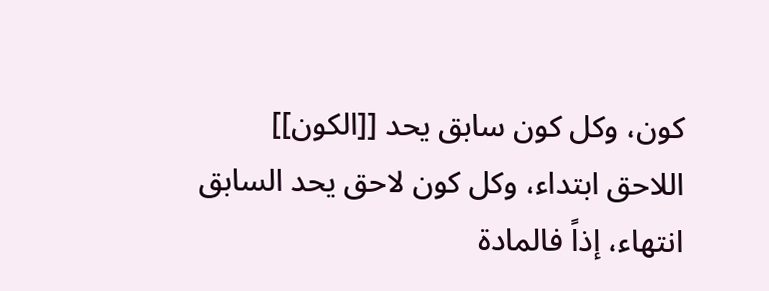كون، وكل كون سابق يحد [[الكون]] اللاحق ابتداء، وكل كون لاحق يحد السابق انتهاء، إذاً فالمادة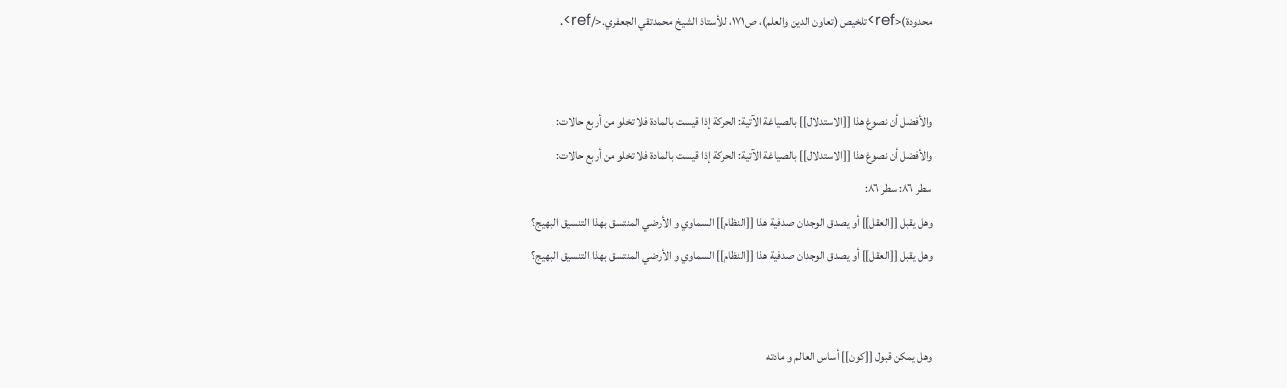محدودة)<ref>تلخيص (تعاون الدين والعلم)، ص۱۷۱، للأستاذ الشيخ محمدتقي الجعفري.</ref>.


والأفضل أن نصوغ هذا [[الاستدلال]] بالصياغة الآتية: الحركة إذا قيست بالمادة فلا تخلو من أربع حالات:
والأفضل أن نصوغ هذا [[الاستدلال]] بالصياغة الآتية: الحركة إذا قيست بالمادة فلا تخلو من أربع حالات:
سطر ٨٦: سطر ٨٦:
وهل يقبل [[العقل]] أو يصدق الوجدان صدفية هذا [[النظام]] السماوي و الأرضي المنتسق بهذا التنسيق البهيج؟
وهل يقبل [[العقل]] أو يصدق الوجدان صدفية هذا [[النظام]] السماوي و الأرضي المنتسق بهذا التنسيق البهيج؟


وهل يمكن قبول [[كون]] أساس العالم و مادته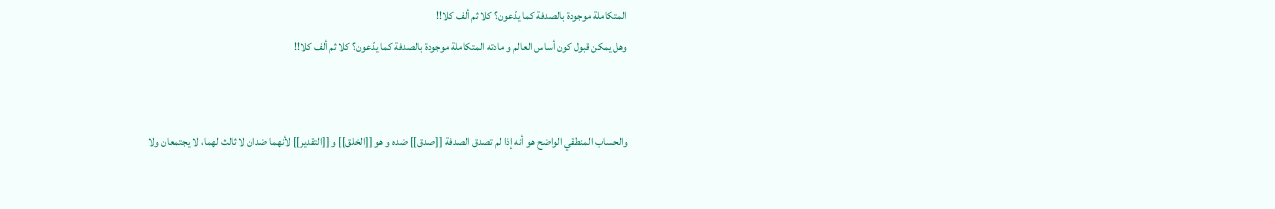المتكاملة موجودة بالصدفة كما يدّعون؟ كلا ثم ألف كلا!!
وهل يمكن قبول كون أساس العالم و مادته المتكاملة موجودة بالصدفة كما يدّعون؟ كلا ثم ألف كلا!!


والحساب المنطقي الواضح هو أنه إذا لم تصدق الصدفة [[صدق]] ضده و هو [[الخلق]] و [[التقدير]] لأنهما ضدان لا ثالث لهما، لا يجتمعان ولا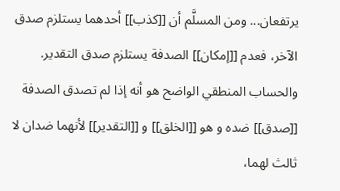يرتفعان... ومن المسلَّم أن [[كذب]] أحدهما يستلزم صدق الآخر، فعدم [[إمكان]] الصدفة يستلزم صدق التقدير.
والحساب المنطقي الواضح هو أنه إذا لم تصدق الصدفة [[صدق]] ضده و هو [[الخلق]] و [[التقدير]] لأنهما ضدان لا ثالث لهما،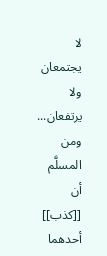لا يجتمعان ولا يرتفعان... ومن المسلَّم أن [[كذب]] أحدهما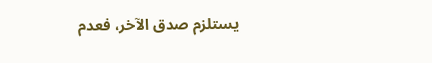يستلزم صدق الآخر، فعدم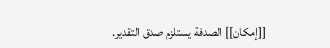[[إمكان]] الصدفة يستلزم صدق التقدير.